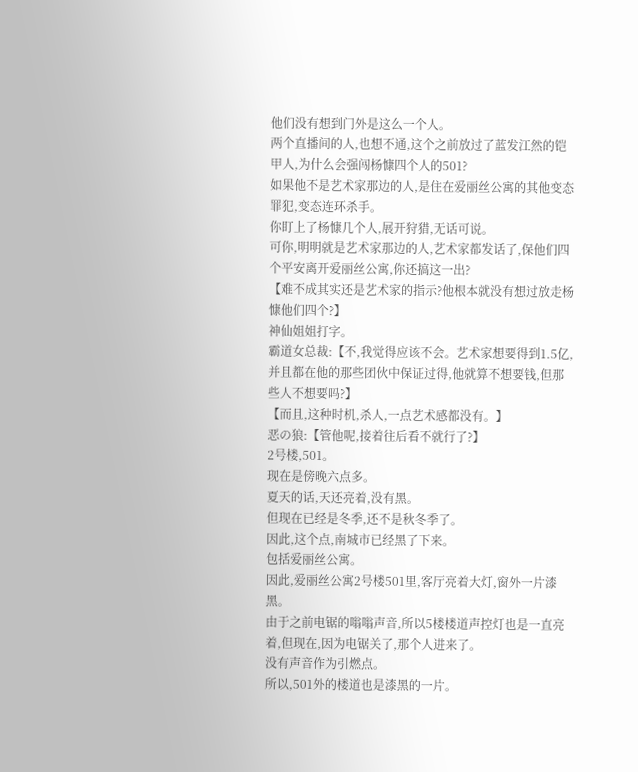他们没有想到门外是这么一个人。
两个直播间的人,也想不通,这个之前放过了蓝发江然的铠甲人,为什么会强闯杨慷四个人的501?
如果他不是艺术家那边的人,是住在爱丽丝公寓的其他变态罪犯,变态连环杀手。
你盯上了杨慷几个人,展开狩猎,无话可说。
可你,明明就是艺术家那边的人,艺术家都发话了,保他们四个平安离开爱丽丝公寓,你还搞这一出?
【难不成其实还是艺术家的指示?他根本就没有想过放走杨慷他们四个?】
神仙姐姐打字。
霸道女总裁:【不,我觉得应该不会。艺术家想要得到1.5亿,并且都在他的那些团伙中保证过得,他就算不想要钱,但那些人不想要吗?】
【而且,这种时机,杀人,一点艺术感都没有。】
恶の狼:【管他呢,接着往后看不就行了?】
2号楼,501。
现在是傍晚六点多。
夏天的话,天还亮着,没有黑。
但现在已经是冬季,还不是秋冬季了。
因此,这个点,南城市已经黑了下来。
包括爱丽丝公寓。
因此,爱丽丝公寓2号楼501里,客厅亮着大灯,窗外一片漆黑。
由于之前电锯的嗡嗡声音,所以5楼楼道声控灯也是一直亮着,但现在,因为电锯关了,那个人进来了。
没有声音作为引燃点。
所以,501外的楼道也是漆黑的一片。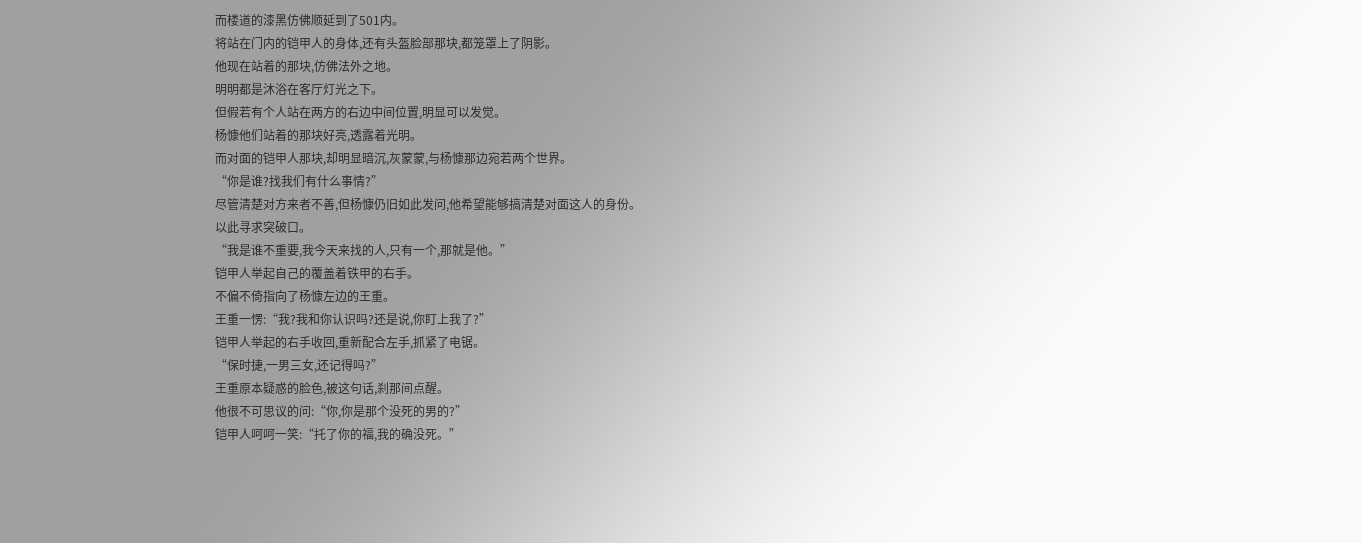而楼道的漆黑仿佛顺延到了501内。
将站在门内的铠甲人的身体,还有头盔脸部那块,都笼罩上了阴影。
他现在站着的那块,仿佛法外之地。
明明都是沐浴在客厅灯光之下。
但假若有个人站在两方的右边中间位置,明显可以发觉。
杨慷他们站着的那块好亮,透露着光明。
而对面的铠甲人那块,却明显暗沉,灰蒙蒙,与杨慷那边宛若两个世界。
“你是谁?找我们有什么事情?”
尽管清楚对方来者不善,但杨慷仍旧如此发问,他希望能够搞清楚对面这人的身份。
以此寻求突破口。
“我是谁不重要,我今天来找的人,只有一个,那就是他。”
铠甲人举起自己的覆盖着铁甲的右手。
不偏不倚指向了杨慷左边的王重。
王重一愣:“我?我和你认识吗?还是说,你盯上我了?”
铠甲人举起的右手收回,重新配合左手,抓紧了电锯。
“保时捷,一男三女,还记得吗?”
王重原本疑惑的脸色,被这句话,刹那间点醒。
他很不可思议的问:“你,你是那个没死的男的?”
铠甲人呵呵一笑:“托了你的福,我的确没死。”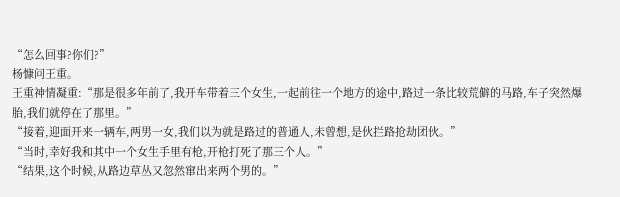“怎么回事?你们?”
杨慷问王重。
王重神情凝重:“那是很多年前了,我开车带着三个女生,一起前往一个地方的途中,路过一条比较荒僻的马路,车子突然爆胎,我们就停在了那里。”
“接着,迎面开来一辆车,两男一女,我们以为就是路过的普通人,未曾想,是伙拦路抢劫团伙。”
“当时,幸好我和其中一个女生手里有枪,开枪打死了那三个人。”
“结果,这个时候,从路边草丛又忽然窜出来两个男的。”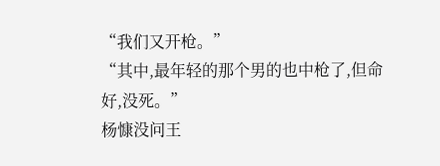“我们又开枪。”
“其中,最年轻的那个男的也中枪了,但命好,没死。”
杨慷没问王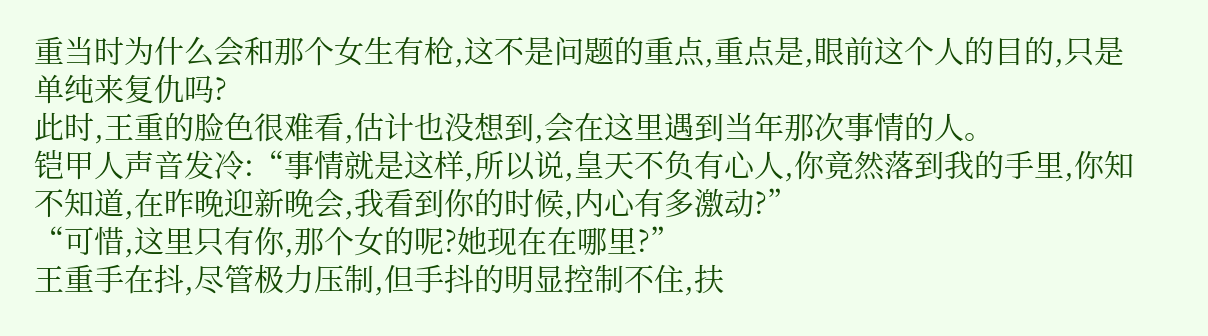重当时为什么会和那个女生有枪,这不是问题的重点,重点是,眼前这个人的目的,只是单纯来复仇吗?
此时,王重的脸色很难看,估计也没想到,会在这里遇到当年那次事情的人。
铠甲人声音发冷:“事情就是这样,所以说,皇天不负有心人,你竟然落到我的手里,你知不知道,在昨晚迎新晚会,我看到你的时候,内心有多激动?”
“可惜,这里只有你,那个女的呢?她现在在哪里?”
王重手在抖,尽管极力压制,但手抖的明显控制不住,扶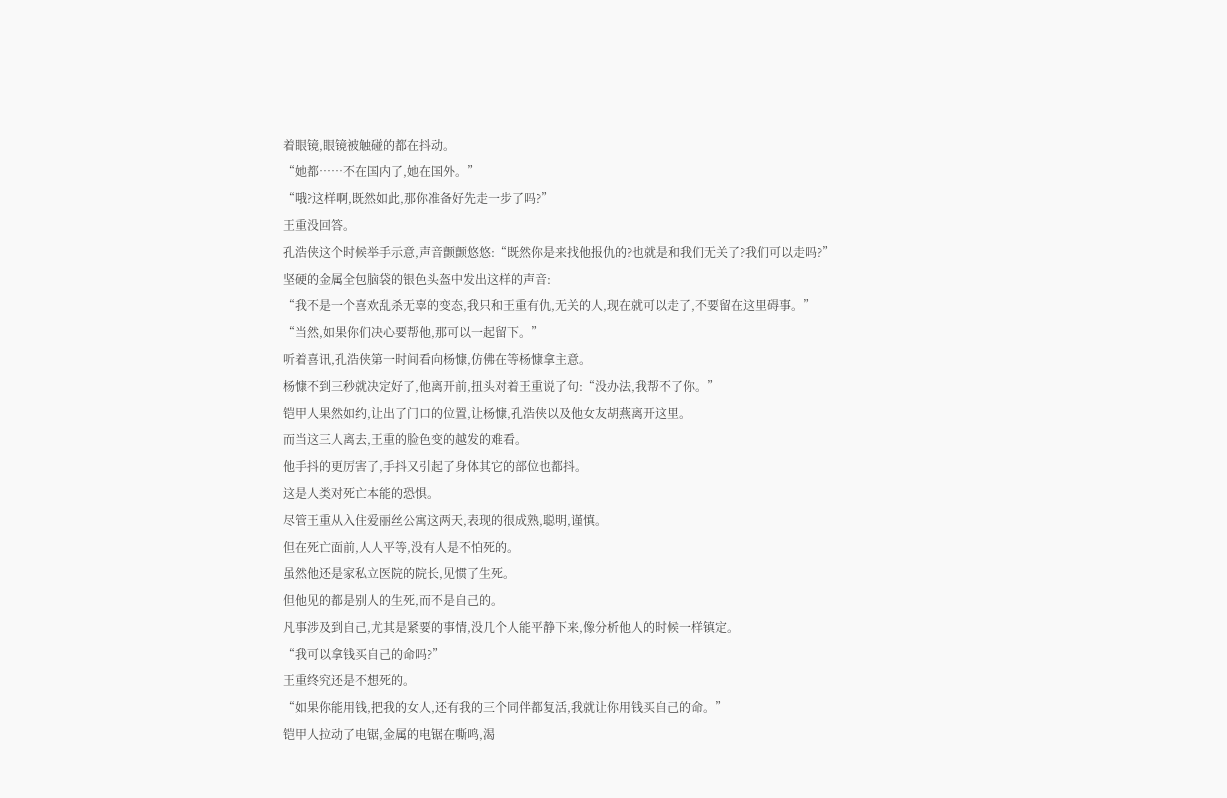着眼镜,眼镜被触碰的都在抖动。
“她都……不在国内了,她在国外。”
“哦?这样啊,既然如此,那你准备好先走一步了吗?”
王重没回答。
孔浩侠这个时候举手示意,声音颤颤悠悠:“既然你是来找他报仇的?也就是和我们无关了?我们可以走吗?”
坚硬的金属全包脑袋的银色头盔中发出这样的声音:
“我不是一个喜欢乱杀无辜的变态,我只和王重有仇,无关的人,现在就可以走了,不要留在这里碍事。”
“当然,如果你们决心要帮他,那可以一起留下。”
听着喜讯,孔浩侠第一时间看向杨慷,仿佛在等杨慷拿主意。
杨慷不到三秒就决定好了,他离开前,扭头对着王重说了句:“没办法,我帮不了你。”
铠甲人果然如约,让出了门口的位置,让杨慷,孔浩侠以及他女友胡燕离开这里。
而当这三人离去,王重的脸色变的越发的难看。
他手抖的更厉害了,手抖又引起了身体其它的部位也都抖。
这是人类对死亡本能的恐惧。
尽管王重从入住爱丽丝公寓这两天,表现的很成熟,聪明,谨慎。
但在死亡面前,人人平等,没有人是不怕死的。
虽然他还是家私立医院的院长,见惯了生死。
但他见的都是别人的生死,而不是自己的。
凡事涉及到自己,尤其是紧要的事情,没几个人能平静下来,像分析他人的时候一样镇定。
“我可以拿钱买自己的命吗?”
王重终究还是不想死的。
“如果你能用钱,把我的女人,还有我的三个同伴都复活,我就让你用钱买自己的命。”
铠甲人拉动了电锯,金属的电锯在嘶鸣,渴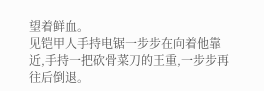望着鲜血。
见铠甲人手持电锯一步步在向着他靠近,手持一把砍骨菜刀的王重,一步步再往后倒退。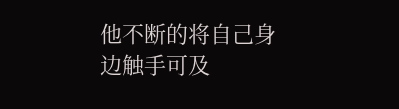他不断的将自己身边触手可及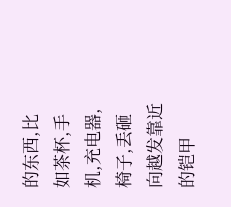的东西,比如茶杯,手机,充电器,椅子,丢砸向越发靠近的铠甲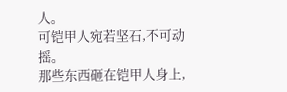人。
可铠甲人宛若坚石,不可动摇。
那些东西砸在铠甲人身上,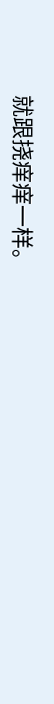就跟挠痒痒一样。